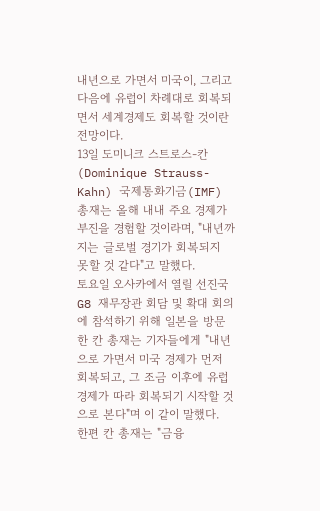내년으로 가면서 미국이, 그리고 다음에 유럽이 차례대로 회복되면서 세계경제도 회복할 것이란 전망이다.
13일 도미니크 스트로스-칸(Dominique Strauss-Kahn) 국제통화기금(IMF) 총재는 올해 내내 주요 경제가 부진을 경험할 것이라며, "내년까지는 글로벌 경기가 회복되지 못할 것 같다"고 말했다.
토요일 오사카에서 열릴 선진국 G8 재무장관 회담 및 확대 회의에 참석하기 위해 일본을 방문한 칸 총재는 기자들에게 "내년으로 가면서 미국 경제가 먼저 회복되고, 그 조금 이후에 유럽 경제가 따라 회복되기 시작할 것으로 본다"며 이 같이 말했다.
한편 칸 총재는 "금융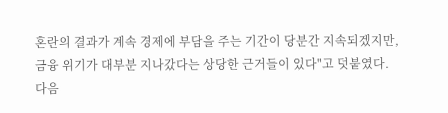혼란의 결과가 계속 경제에 부담을 주는 기간이 당분간 지속되겠지만, 금융 위기가 대부분 지나갔다는 상당한 근거들이 있다"고 덧붙였다.
다음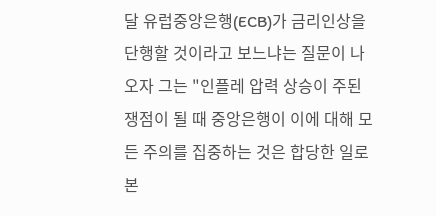달 유럽중앙은행(ECB)가 금리인상을 단행할 것이라고 보느냐는 질문이 나오자 그는 "인플레 압력 상승이 주된 쟁점이 될 때 중앙은행이 이에 대해 모든 주의를 집중하는 것은 합당한 일로 본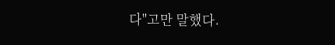다"고만 말했다.